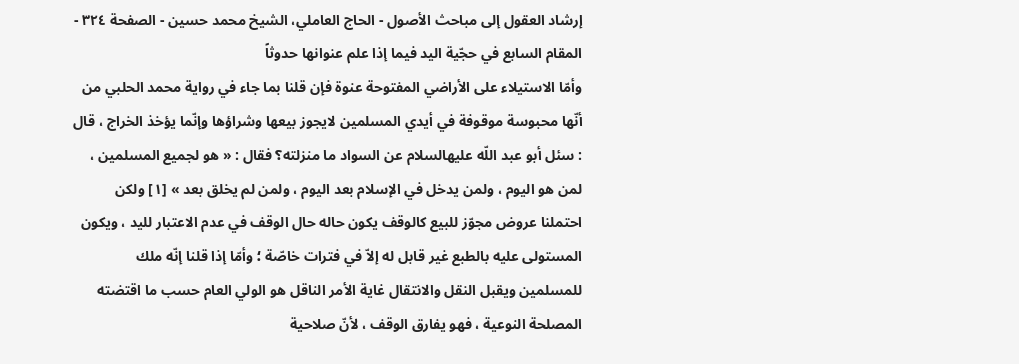إرشاد العقول إلى مباحث الأصول - الحاج العاملي، الشيخ محمد حسين - الصفحة ٣٢٤ - المقام السابع في حجّية اليد فيما إذا علم عنوانها حدوثاً
وأمّا الاستيلاء على الأراضي المفتوحة عنوة فإن قلنا بما جاء في رواية محمد الحلبي من أنّها محبوسة موقوفة في أيدي المسلمين لايجوز بيعها وشراؤها وإنّما يؤخذ الخراج ، قال : سئل أبو عبد اللّه عليهالسلام عن السواد ما منزلته؟ فقال : « هو لجميع المسلمين ، لمن هو اليوم ، ولمن يدخل في الإسلام بعد اليوم ، ولمن لم يخلق بعد » [١] ولكن احتملنا عروض مجوّز للبيع كالوقف يكون حاله حال الوقف في عدم الاعتبار لليد ، ويكون المستولى عليه بالطبع غير قابل له إلاّ في فترات خاصّة ؛ وأمّا إذا قلنا إنّه ملك للمسلمين ويقبل النقل والانتقال غاية الأمر الناقل هو الولي العام حسب ما اقتضته المصلحة النوعية ، فهو يفارق الوقف ، لأنّ صلاحية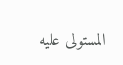المستولى عليه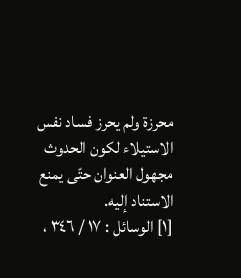محرزة ولم يحرز فساد نفس الاستيلاء لكون الحدوث مجهول العنوان حتّى يمنع الاستناد إليه.
[١] الوسائل : ١٧ / ٣٤٦ ،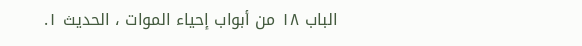الباب ١٨ من أبواب إحياء الموات ، الحديث ١.